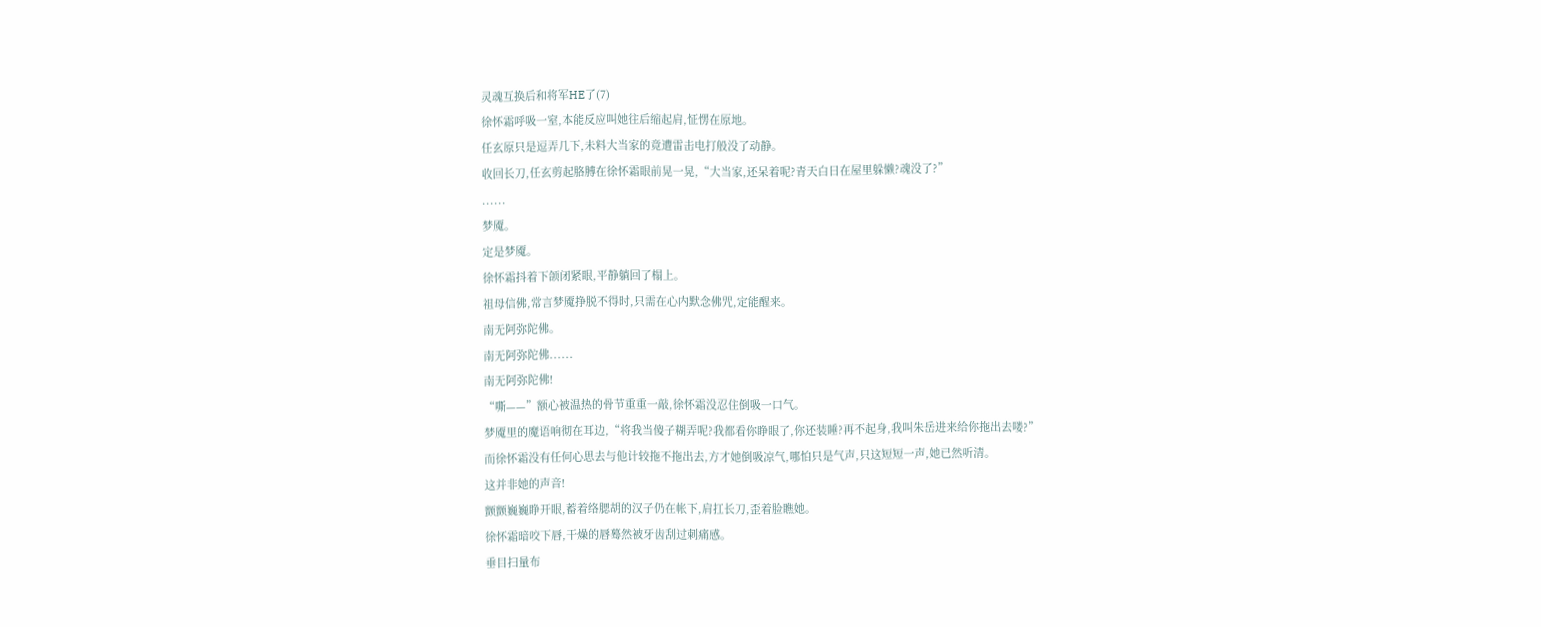灵魂互换后和将军HE了(7)
徐怀霜呼吸一窒,本能反应叫她往后缩起肩,怔愣在原地。
任玄原只是逗弄几下,未料大当家的竟遭雷击电打般没了动静。
收回长刀,任玄剪起胳膊在徐怀霜眼前晃一晃,“大当家,还呆着呢?青天白日在屋里躲懒?魂没了?”
......
梦魇。
定是梦魇。
徐怀霜抖着下颌闭紧眼,平静躺回了榻上。
祖母信佛,常言梦魇挣脱不得时,只需在心内默念佛咒,定能醒来。
南无阿弥陀佛。
南无阿弥陀佛......
南无阿弥陀佛!
“嘶——”额心被温热的骨节重重一敲,徐怀霜没忍住倒吸一口气。
梦魇里的魔语响彻在耳边,“将我当傻子糊弄呢?我都看你睁眼了,你还装睡?再不起身,我叫朱岳进来给你拖出去喽?”
而徐怀霜没有任何心思去与他计较拖不拖出去,方才她倒吸凉气,哪怕只是气声,只这短短一声,她已然听清。
这并非她的声音!
颤颤巍巍睁开眼,蓄着络腮胡的汉子仍在帐下,肩扛长刀,歪着脸瞧她。
徐怀霜暗咬下唇,干燥的唇蓦然被牙齿刮过刺痛感。
垂目扫量布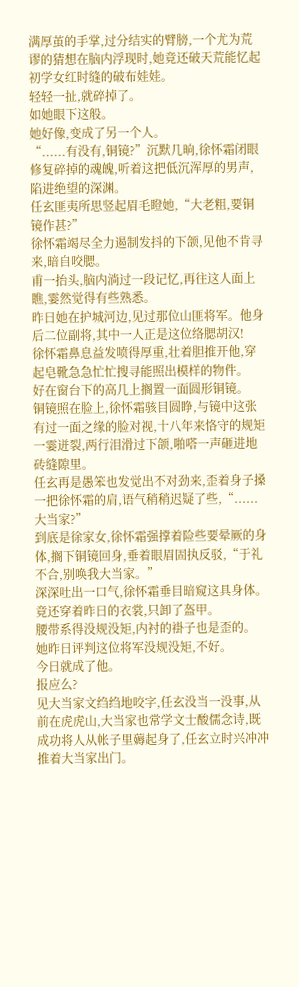满厚茧的手掌,过分结实的臂膀,一个尤为荒谬的猜想在脑内浮现时,她竟还破天荒能忆起初学女红时缝的破布娃娃。
轻轻一扯,就碎掉了。
如她眼下这般。
她好像,变成了另一个人。
“......有没有,铜镜?”沉默几晌,徐怀霜闭眼修复碎掉的魂魄,听着这把低沉浑厚的男声,陷进绝望的深渊。
任玄匪夷所思竖起眉毛瞪她,“大老粗,要铜镜作甚?”
徐怀霜竭尽全力遏制发抖的下颌,见他不肯寻来,暗自咬腮。
甫一抬头,脑内淌过一段记忆,再往这人面上瞧,霎然觉得有些熟悉。
昨日她在护城河边,见过那位山匪将军。他身后二位副将,其中一人正是这位络腮胡汉!
徐怀霜鼻息益发喷得厚重,壮着胆推开他,穿起皂靴急急忙忙搜寻能照出模样的物件。
好在窗台下的高几上搁置一面圆形铜镜。
铜镜照在脸上,徐怀霜骇目圆睁,与镜中这张有过一面之缘的脸对视,十八年来恪守的规矩一霎迸裂,两行泪滑过下颌,啪嗒一声砸进地砖缝隙里。
任玄再是愚笨也发觉出不对劲来,歪着身子搡一把徐怀霜的肩,语气稍稍迟疑了些,“......大当家?”
到底是徐家女,徐怀霜强撑着险些要晕厥的身体,搁下铜镜回身,垂着眼眉固执反驳,“于礼不合,别唤我大当家。”
深深吐出一口气,徐怀霜垂目暗窥这具身体。
竟还穿着昨日的衣裳,只卸了盔甲。
腰带系得没规没矩,内衬的褂子也是歪的。
她昨日评判这位将军没规没矩,不好。
今日就成了他。
报应么?
见大当家文绉绉地咬字,任玄没当一没事,从前在虎虎山,大当家也常学文士酸儒念诗,既成功将人从帐子里薅起身了,任玄立时兴冲冲推着大当家出门。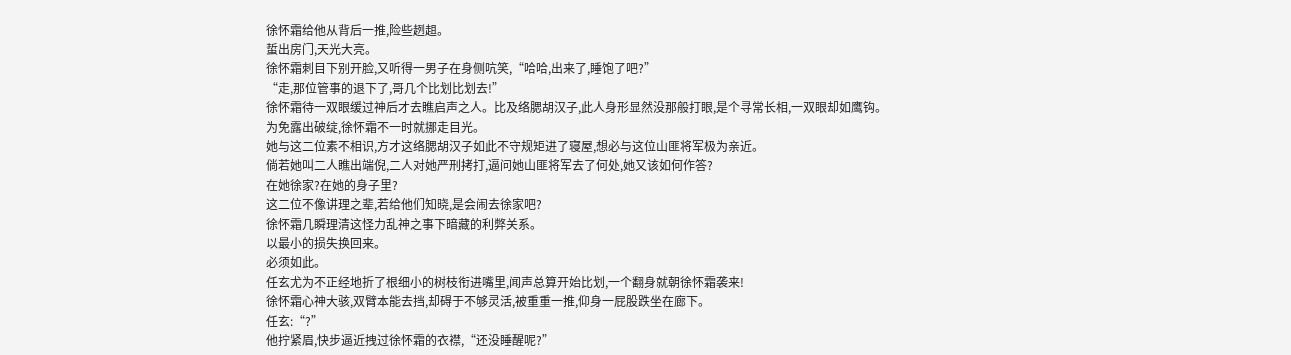徐怀霜给他从背后一推,险些趔趄。
蜇出房门,天光大亮。
徐怀霜刺目下别开脸,又听得一男子在身侧吭笑,“哈哈,出来了,睡饱了吧?”
“走,那位管事的退下了,哥几个比划比划去!”
徐怀霜待一双眼缓过神后才去瞧启声之人。比及络腮胡汉子,此人身形显然没那般打眼,是个寻常长相,一双眼却如鹰钩。
为免露出破绽,徐怀霜不一时就挪走目光。
她与这二位素不相识,方才这络腮胡汉子如此不守规矩进了寝屋,想必与这位山匪将军极为亲近。
倘若她叫二人瞧出端倪,二人对她严刑拷打,逼问她山匪将军去了何处,她又该如何作答?
在她徐家?在她的身子里?
这二位不像讲理之辈,若给他们知晓,是会闹去徐家吧?
徐怀霜几瞬理清这怪力乱神之事下暗藏的利弊关系。
以最小的损失换回来。
必须如此。
任玄尤为不正经地折了根细小的树枝衔进嘴里,闻声总算开始比划,一个翻身就朝徐怀霜袭来!
徐怀霜心神大骇,双臂本能去挡,却碍于不够灵活,被重重一推,仰身一屁股跌坐在廊下。
任玄:“?”
他拧紧眉,快步逼近拽过徐怀霜的衣襟,“还没睡醒呢?”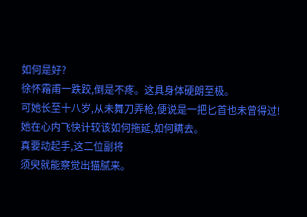如何是好?
徐怀霜甫一跌跤,倒是不疼。这具身体硬朗至极。
可她长至十八岁,从未舞刀弄枪,便说是一把匕首也未曾得过!
她在心内飞快计较该如何拖延,如何瞒去。
真要动起手,这二位副将
须臾就能察觉出猫腻来。